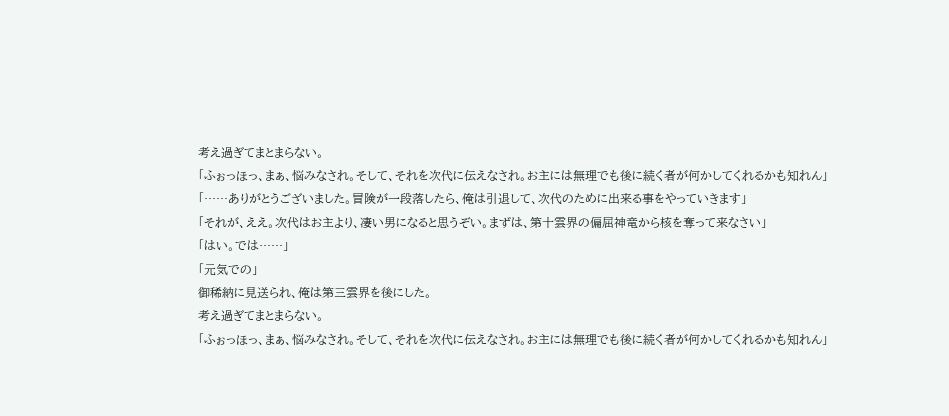考え過ぎてまとまらない。
「ふぉっほっ、まぁ、悩みなされ。そして、それを次代に伝えなされ。お主には無理でも後に続く者が何かしてくれるかも知れん」
「……ありがとうございました。冒険が一段落したら、俺は引退して、次代のために出来る事をやっていきます」
「それが、ええ。次代はお主より、凄い男になると思うぞい。まずは、第十雲界の偏屈神竜から核を奪って来なさい」
「はい。では……」
「元気での」
御稀納に見送られ、俺は第三雲界を後にした。
考え過ぎてまとまらない。
「ふぉっほっ、まぁ、悩みなされ。そして、それを次代に伝えなされ。お主には無理でも後に続く者が何かしてくれるかも知れん」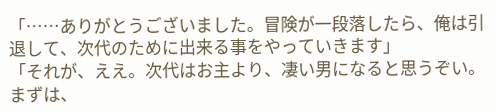「……ありがとうございました。冒険が一段落したら、俺は引退して、次代のために出来る事をやっていきます」
「それが、ええ。次代はお主より、凄い男になると思うぞい。まずは、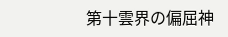第十雲界の偏屈神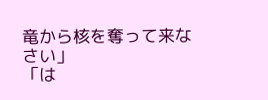竜から核を奪って来なさい」
「は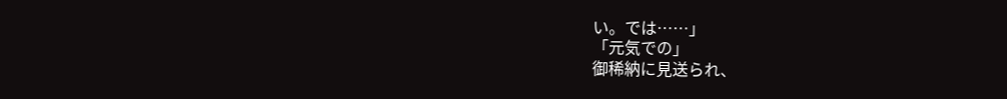い。では……」
「元気での」
御稀納に見送られ、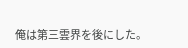俺は第三雲界を後にした。